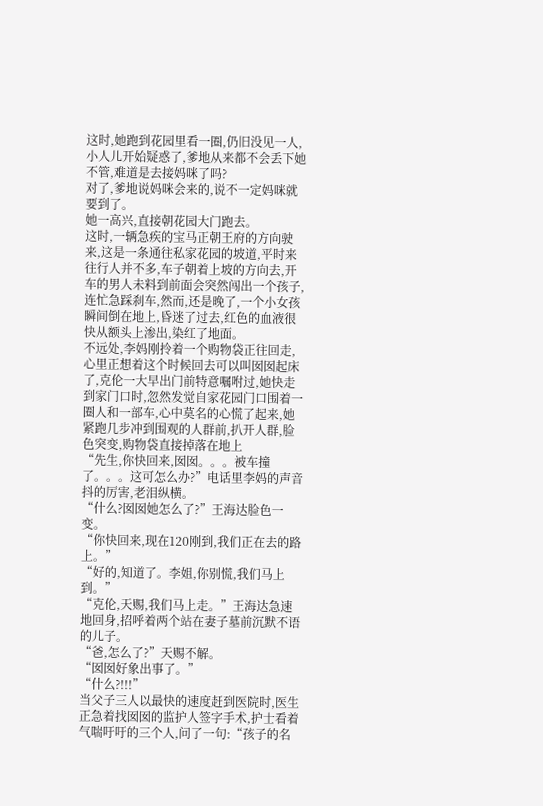这时,她跑到花园里看一圈,仍旧没见一人,小人儿开始疑惑了,爹地从来都不会丢下她不管,难道是去接妈咪了吗?
对了,爹地说妈咪会来的,说不一定妈咪就要到了。
她一高兴,直接朝花园大门跑去。
这时,一辆急疾的宝马正朝王府的方向驶来,这是一条通往私家花园的坡道,平时来往行人并不多,车子朝着上坡的方向去,开车的男人未料到前面会突然闯出一个孩子,连忙急踩刹车,然而,还是晚了,一个小女孩瞬间倒在地上,昏迷了过去,红色的血液很快从额头上渗出,染红了地面。
不远处,李妈刚拎着一个购物袋正往回走,心里正想着这个时候回去可以叫囡囡起床了,克伦一大早出门前特意嘱咐过,她快走到家门口时,忽然发觉自家花园门口围着一圈人和一部车,心中莫名的心慌了起来,她紧跑几步冲到围观的人群前,扒开人群,脸色突变,购物袋直接掉落在地上
“先生,你快回来,囡囡。。。被车撞了。。。这可怎么办?”电话里李妈的声音抖的厉害,老泪纵横。
“什么?囡囡她怎么了?”王海达脸色一变。
“你快回来,现在120刚到,我们正在去的路上。”
“好的,知道了。李姐,你别慌,我们马上到。”
“克伦,天赐,我们马上走。”王海达急速地回身,招呼着两个站在妻子墓前沉默不语的儿子。
“爸,怎么了?”天赐不解。
“囡囡好象出事了。”
“什么?!!!”
当父子三人以最快的速度赶到医院时,医生正急着找囡囡的监护人签字手术,护士看着气喘吁吁的三个人,问了一句:“孩子的名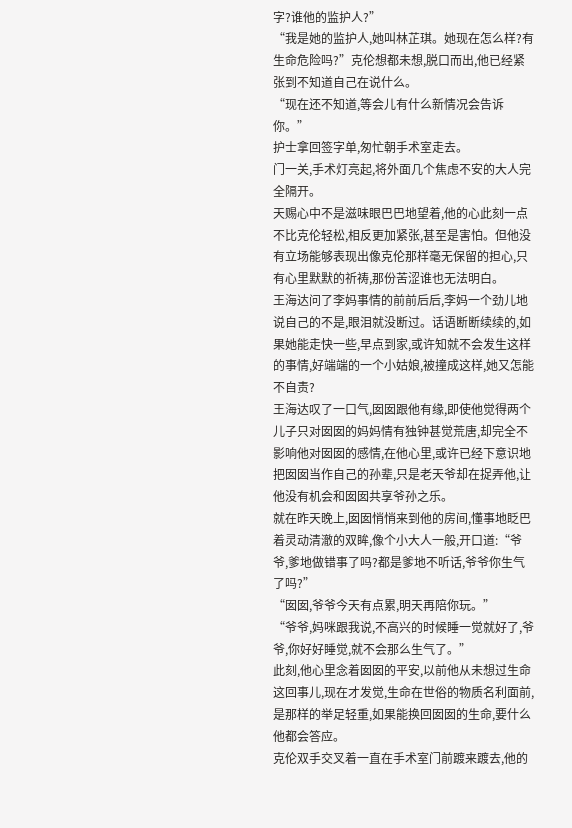字?谁他的监护人?”
“我是她的监护人,她叫林芷琪。她现在怎么样?有生命危险吗?”克伦想都未想,脱口而出,他已经紧张到不知道自己在说什么。
“现在还不知道,等会儿有什么新情况会告诉你。”
护士拿回签字单,匆忙朝手术室走去。
门一关,手术灯亮起,将外面几个焦虑不安的大人完全隔开。
天赐心中不是滋味眼巴巴地望着,他的心此刻一点不比克伦轻松,相反更加紧张,甚至是害怕。但他没有立场能够表现出像克伦那样毫无保留的担心,只有心里默默的祈祷,那份苦涩谁也无法明白。
王海达问了李妈事情的前前后后,李妈一个劲儿地说自己的不是,眼泪就没断过。话语断断续续的,如果她能走快一些,早点到家,或许知就不会发生这样的事情,好端端的一个小姑娘,被撞成这样,她又怎能不自责?
王海达叹了一口气,囡囡跟他有缘,即使他觉得两个儿子只对囡囡的妈妈情有独钟甚觉荒唐,却完全不影响他对囡囡的感情,在他心里,或许已经下意识地把囡囡当作自己的孙辈,只是老天爷却在捉弄他,让他没有机会和囡囡共享爷孙之乐。
就在昨天晚上,囡囡悄悄来到他的房间,懂事地眨巴着灵动清澈的双眸,像个小大人一般,开口道:“爷爷,爹地做错事了吗?都是爹地不听话,爷爷你生气了吗?”
“囡囡,爷爷今天有点累,明天再陪你玩。”
“爷爷,妈咪跟我说,不高兴的时候睡一觉就好了,爷爷,你好好睡觉,就不会那么生气了。”
此刻,他心里念着囡囡的平安,以前他从未想过生命这回事儿,现在才发觉,生命在世俗的物质名利面前,是那样的举足轻重,如果能换回囡囡的生命,要什么他都会答应。
克伦双手交叉着一直在手术室门前踱来踱去,他的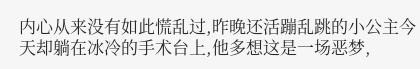内心从来没有如此慌乱过,昨晚还活蹦乱跳的小公主今天却躺在冰冷的手术台上,他多想这是一场恶梦,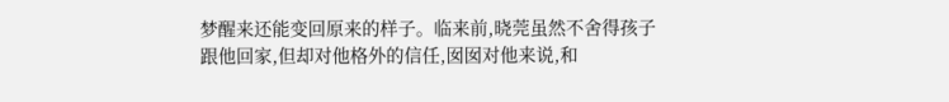梦醒来还能变回原来的样子。临来前,晓莞虽然不舍得孩子跟他回家,但却对他格外的信任,囡囡对他来说,和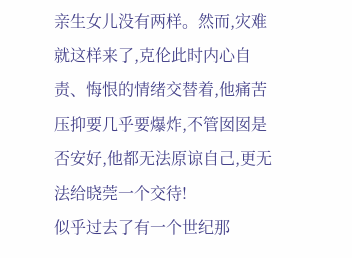亲生女儿没有两样。然而,灾难就这样来了,克伦此时内心自责、悔恨的情绪交替着,他痛苦压抑要几乎要爆炸,不管囡囡是否安好,他都无法原谅自己,更无法给晓莞一个交待!
似乎过去了有一个世纪那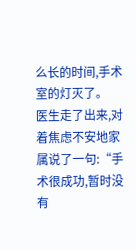么长的时间,手术室的灯灭了。
医生走了出来,对着焦虑不安地家属说了一句:“手术很成功,暂时没有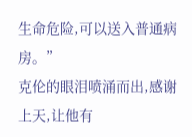生命危险,可以送入普通病房。”
克伦的眼泪喷涌而出,感谢上天,让他有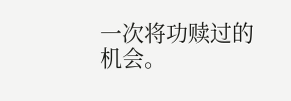一次将功赎过的机会。